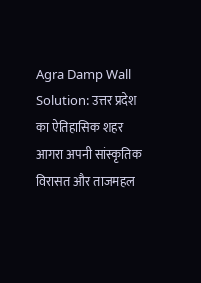Agra Damp Wall Solution: उत्तर प्रदेश का ऐतिहासिक शहर आगरा अपनी सांस्कृतिक विरासत और ताजमहल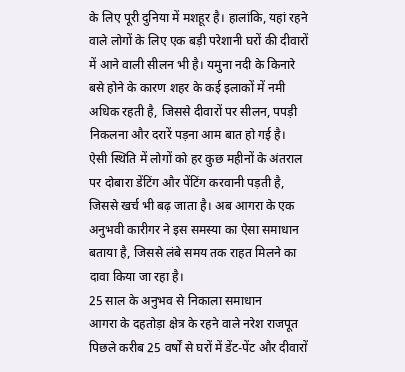के लिए पूरी दुनिया में मशहूर है। हालांकि, यहां रहने वाले लोगों के लिए एक बड़ी परेशानी घरों की दीवारों में आने वाली सीलन भी है। यमुना नदी के किनारे बसे होने के कारण शहर के कई इलाकों में नमी अधिक रहती है, जिससे दीवारों पर सीलन, पपड़ी निकलना और दरारें पड़ना आम बात हो गई है।
ऐसी स्थिति में लोगों को हर कुछ महीनों के अंतराल पर दोबारा डेंटिंग और पेंटिंग करवानी पड़ती है, जिससे खर्च भी बढ़ जाता है। अब आगरा के एक अनुभवी कारीगर ने इस समस्या का ऐसा समाधान बताया है, जिससे लंबे समय तक राहत मिलने का दावा किया जा रहा है।
25 साल के अनुभव से निकाला समाधान
आगरा के दहतोड़ा क्षेत्र के रहने वाले नरेश राजपूत पिछले करीब 25 वर्षों से घरों में डेंट-पेंट और दीवारों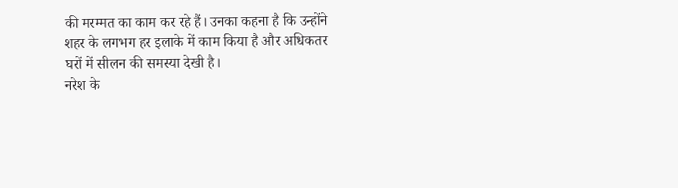की मरम्मत का काम कर रहे हैं। उनका कहना है कि उन्होंने शहर के लगभग हर इलाके में काम किया है और अधिकतर घरों में सीलन की समस्या देखी है।
नरेश के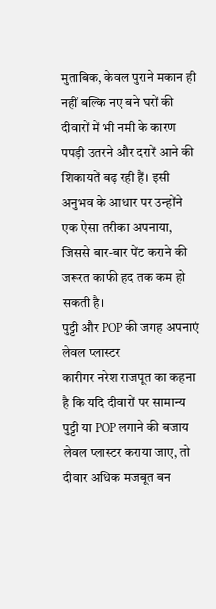मुताबिक, केवल पुराने मकान ही नहीं बल्कि नए बने घरों की दीवारों में भी नमी के कारण पपड़ी उतरने और दरारें आने की शिकायतें बढ़ रही हैं। इसी अनुभव के आधार पर उन्होंने एक ऐसा तरीका अपनाया, जिससे बार-बार पेंट कराने की जरूरत काफी हद तक कम हो सकती है।
पुट्टी और POP की जगह अपनाएं लेवल प्लास्टर
कारीगर नरेश राजपूत का कहना है कि यदि दीवारों पर सामान्य पुट्टी या POP लगाने की बजाय लेवल प्लास्टर कराया जाए, तो दीवार अधिक मजबूत बन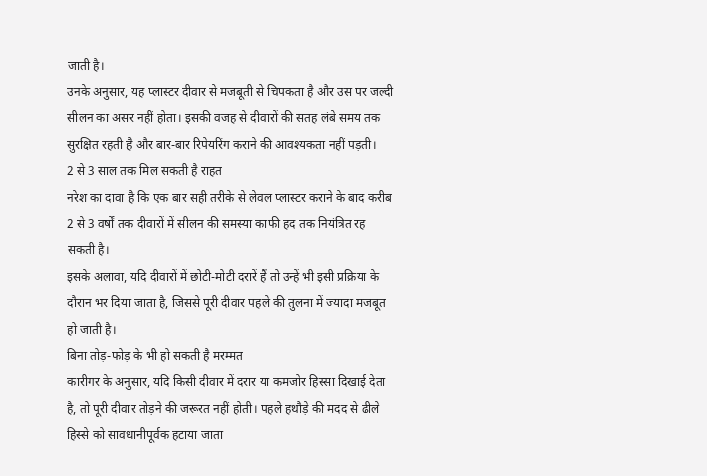जाती है।
उनके अनुसार, यह प्लास्टर दीवार से मजबूती से चिपकता है और उस पर जल्दी सीलन का असर नहीं होता। इसकी वजह से दीवारों की सतह लंबे समय तक सुरक्षित रहती है और बार-बार रिपेयरिंग कराने की आवश्यकता नहीं पड़ती।
2 से 3 साल तक मिल सकती है राहत
नरेश का दावा है कि एक बार सही तरीके से लेवल प्लास्टर कराने के बाद करीब 2 से 3 वर्षों तक दीवारों में सीलन की समस्या काफी हद तक नियंत्रित रह सकती है।
इसके अलावा, यदि दीवारों में छोटी-मोटी दरारें हैं तो उन्हें भी इसी प्रक्रिया के दौरान भर दिया जाता है, जिससे पूरी दीवार पहले की तुलना में ज्यादा मजबूत हो जाती है।
बिना तोड़-फोड़ के भी हो सकती है मरम्मत
कारीगर के अनुसार, यदि किसी दीवार में दरार या कमजोर हिस्सा दिखाई देता है, तो पूरी दीवार तोड़ने की जरूरत नहीं होती। पहले हथौड़े की मदद से ढीले हिस्से को सावधानीपूर्वक हटाया जाता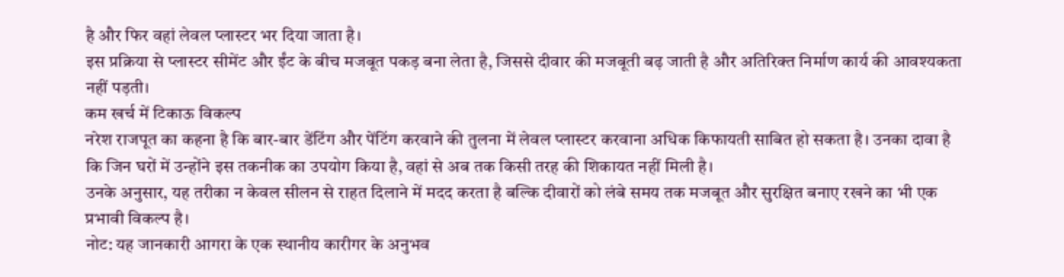है और फिर वहां लेवल प्लास्टर भर दिया जाता है।
इस प्रक्रिया से प्लास्टर सीमेंट और ईंट के बीच मजबूत पकड़ बना लेता है, जिससे दीवार की मजबूती बढ़ जाती है और अतिरिक्त निर्माण कार्य की आवश्यकता नहीं पड़ती।
कम खर्च में टिकाऊ विकल्प
नरेश राजपूत का कहना है कि बार-बार डेंटिंग और पेंटिंग करवाने की तुलना में लेवल प्लास्टर करवाना अधिक किफायती साबित हो सकता है। उनका दावा है कि जिन घरों में उन्होंने इस तकनीक का उपयोग किया है, वहां से अब तक किसी तरह की शिकायत नहीं मिली है।
उनके अनुसार, यह तरीका न केवल सीलन से राहत दिलाने में मदद करता है बल्कि दीवारों को लंबे समय तक मजबूत और सुरक्षित बनाए रखने का भी एक प्रभावी विकल्प है।
नोट: यह जानकारी आगरा के एक स्थानीय कारीगर के अनुभव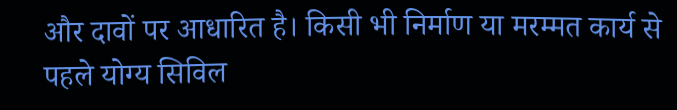और दावों पर आधारित है। किसी भी निर्माण या मरम्मत कार्य से पहले योग्य सिविल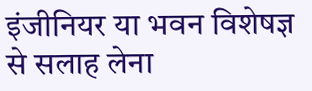इंजीनियर या भवन विशेषज्ञ से सलाह लेना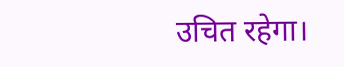उचित रहेगा।